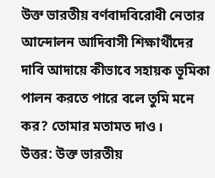উক্ত ভারতীয় বর্ণবাদবিরোধী নেতার আন্দোলন আদিবাসী শিক্ষার্থীদের দাবি আদায়ে কীভাবে সহায়ক ভূমিকা পালন করতে পারে বলে তুমি মনে কর? তোমার মতামত দাও।
উত্তর: উক্ত ভারতীয়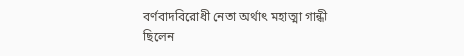বর্ণবাদবিরোধী নেতা অর্থাৎ মহাত্মা গান্ধী ছিলেন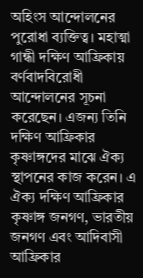অহিংস আন্দোলনের পুরোধা ব্যক্তিত্ব। মহাত্মা গান্ধী দক্ষিণ আফ্রিকায় বর্ণবাদবিরোধী আন্দোলনের সূচনা করেছেন। এজন্য তিনি দক্ষিণ আফ্রিকার কৃষ্ণাঙ্গদের মাঝে ঐক্য স্থাপনের কাজ করেন। এ ঐক্য দক্ষিণ আফ্রিকার কৃষ্ণাঙ্গ জনগণ, ভারতীয় জনগণ এবং আদিবাসী আফ্রিকার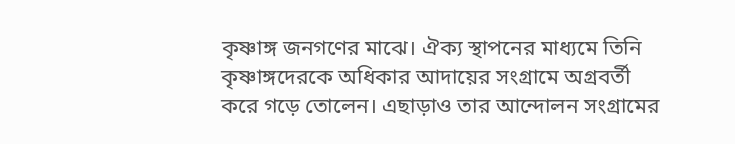কৃষ্ণাঙ্গ জনগণের মাঝে। ঐক্য স্থাপনের মাধ্যমে তিনি কৃষ্ণাঙ্গদেরকে অধিকার আদায়ের সংগ্রামে অগ্রবর্তী করে গড়ে তোলেন। এছাড়াও তার আন্দোলন সংগ্রামের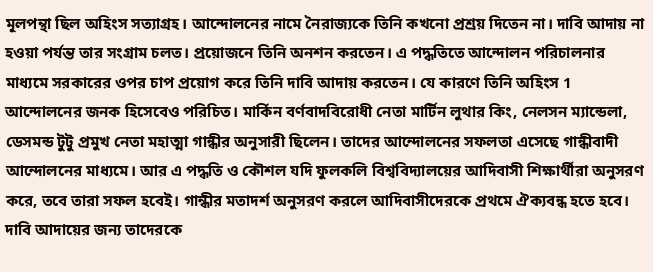মূলপন্থা ছিল অহিংস সত্যাগ্রহ। আন্দোলনের নামে নৈরাজ্যকে তিনি কখনো প্রশ্রয় দিতেন না। দাবি আদায় না হওয়া পর্যন্ত তার সংগ্রাম চলত। প্রয়োজনে তিনি অনশন করতেন। এ পদ্ধতিতে আন্দোলন পরিচালনার মাধ্যমে সরকারের ওপর চাপ প্রয়োগ করে তিনি দাবি আদায় করতেন। যে কারণে তিনি অহিংস 1 আন্দোলনের জনক হিসেবেও পরিচিত। মার্কিন বর্ণবাদবিরোধী নেতা মার্টিন লুথার কিং, নেলসন ম্যান্ডেলা, ডেসমন্ড টুটু প্রমুখ নেতা মহাত্মা গান্ধীর অনুসারী ছিলেন। তাদের আন্দোলনের সফলতা এসেছে গান্ধীবাদী আন্দোলনের মাধ্যমে। আর এ পদ্ধতি ও কৌশল যদি ফুলকলি বিশ্ববিদ্যালয়ের আদিবাসী শিক্ষার্থীরা অনুসরণ করে, তবে তারা সফল হবেই। গান্ধীর মতাদর্শ অনুসরণ করলে আদিবাসীদেরকে প্রথমে ঐক্যবন্ধ হতে হবে। দাবি আদায়ের জন্য তাদেরকে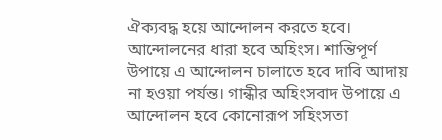ঐক্যবদ্ধ হয়ে আন্দোলন করতে হবে। আন্দোলনের ধারা হবে অহিংস। শান্তিপূর্ণ উপায়ে এ আন্দোলন চালাতে হবে দাবি আদায় না হওয়া পর্যন্ত। গান্ধীর অহিংসবাদ উপায়ে এ আন্দোলন হবে কোনোরূপ সহিংসতা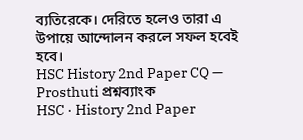ব্যতিরেকে। দেরিতে হলেও তারা এ উপায়ে আন্দোলন করলে সফল হবেই হবে।
HSC History 2nd Paper CQ — Prosthuti প্রশ্নব্যাংক
HSC · History 2nd Paper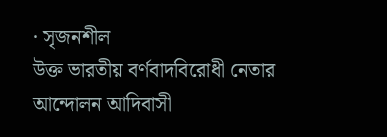· সৃজনশীল
উক্ত ভারতীয় বর্ণবাদবিরোধী নেতার আন্দোলন আদিবাসী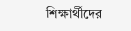শিক্ষার্থীদের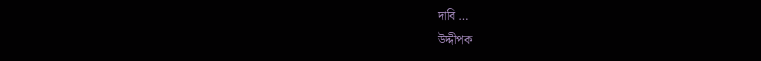দাবি …
উদ্দীপক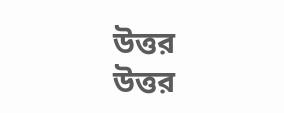উত্তর
উত্তর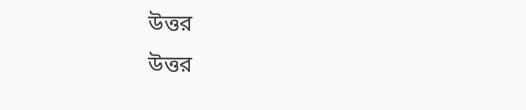উত্তর
উত্তর